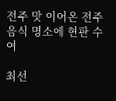전주 맛 이어온 전주음식 명소에 현판 수여

최선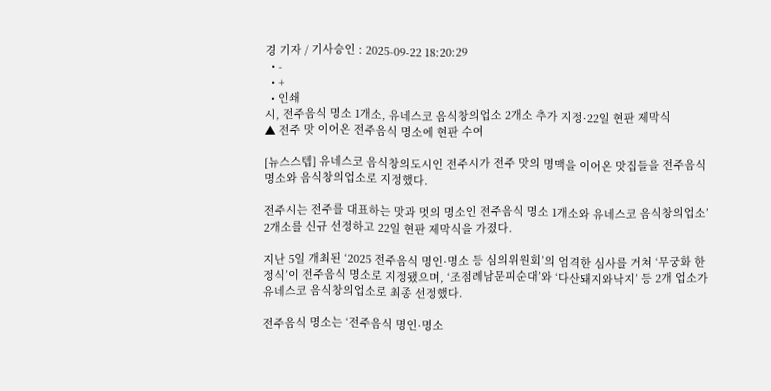경 기자 / 기사승인 : 2025-09-22 18:20:29
  • -
  • +
  • 인쇄
시, 전주음식 명소 1개소, 유네스코 음식창의업소 2개소 추가 지정·22일 현판 제막식
▲ 전주 맛 이어온 전주음식 명소에 현판 수여

[뉴스스텝] 유네스코 음식창의도시인 전주시가 전주 맛의 명맥을 이어온 맛집들을 전주음식 명소와 음식창의업소로 지정했다.

전주시는 전주를 대표하는 맛과 멋의 명소인 전주음식 명소 1개소와 유네스코 음식창의업소’ 2개소를 신규 선정하고 22일 현판 제막식을 가졌다.

지난 5일 개최된 ‘2025 전주음식 명인·명소 등 심의위원회’의 엄격한 심사를 거쳐 ‘무궁화 한정식’이 전주음식 명소로 지정됐으며, ‘조점례남문피순대’와 ‘다산돼지와낙지’ 등 2개 업소가 유네스코 음식창의업소로 최종 선정했다.

전주음식 명소는 ‘전주음식 명인·명소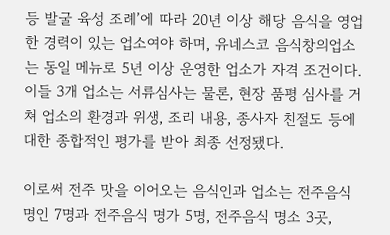등 발굴 육성 조례’에 따라 20년 이상 해당 음식을 영업한 경력이 있는 업소여야 하며, 유네스코 음식창의업소는 동일 메뉴로 5년 이상 운영한 업소가 자격 조건이다. 이들 3개 업소는 서류심사는 물론, 현장 품평 심사를 거쳐 업소의 환경과 위생, 조리 내용, 종사자 친절도 등에 대한 종합적인 평가를 받아 최종 선정됐다.

이로써 전주 맛을 이어오는 음식인과 업소는 전주음식 명인 7명과 전주음식 명가 5명, 전주음식 명소 3곳,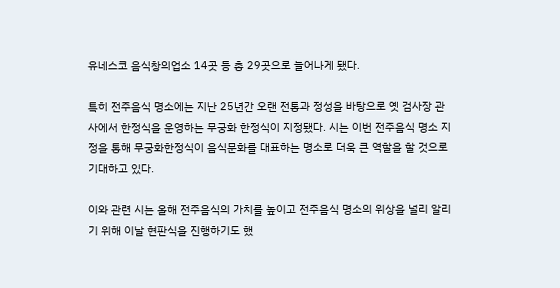유네스코 음식창의업소 14곳 등 총 29곳으로 늘어나게 됐다.

특히 전주음식 명소에는 지난 25년간 오랜 전통과 정성을 바탕으로 옛 검사장 관사에서 한정식을 운영하는 무궁화 한정식이 지정됐다. 시는 이번 전주음식 명소 지정을 통해 무궁화한정식이 음식문화를 대표하는 명소로 더욱 큰 역할을 할 것으로 기대하고 있다.

이와 관련 시는 올해 전주음식의 가치를 높이고 전주음식 명소의 위상을 널리 알리기 위해 이날 현판식을 진행하기도 했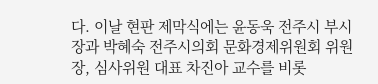다. 이날 현판 제막식에는 윤동욱 전주시 부시장과 박혜숙 전주시의회 문화경제위원회 위원장, 심사위원 대표 차진아 교수를 비롯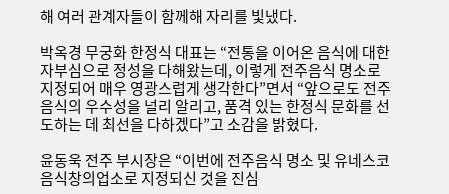해 여러 관계자들이 함께해 자리를 빛냈다.

박옥경 무궁화 한정식 대표는 “전통을 이어온 음식에 대한 자부심으로 정성을 다해왔는데, 이렇게 전주음식 명소로 지정되어 매우 영광스럽게 생각한다”면서 “앞으로도 전주음식의 우수성을 널리 알리고, 품격 있는 한정식 문화를 선도하는 데 최선을 다하겠다”고 소감을 밝혔다.

윤동욱 전주 부시장은 “이번에 전주음식 명소 및 유네스코 음식창의업소로 지정되신 것을 진심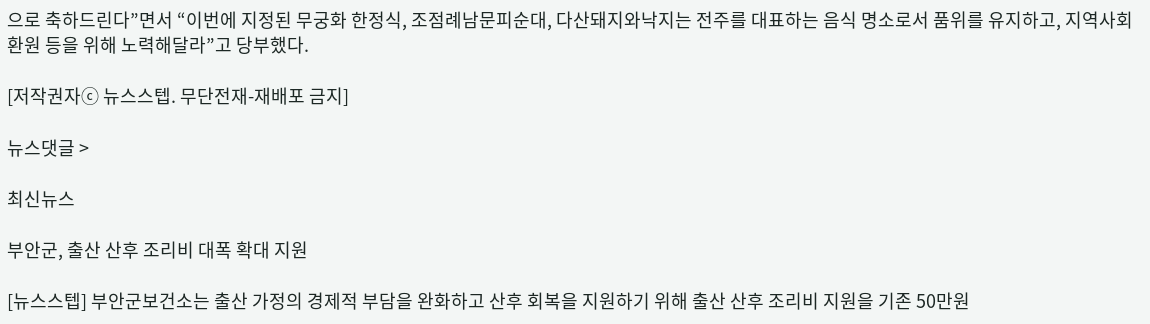으로 축하드린다”면서 “이번에 지정된 무궁화 한정식, 조점례남문피순대, 다산돼지와낙지는 전주를 대표하는 음식 명소로서 품위를 유지하고, 지역사회 환원 등을 위해 노력해달라”고 당부했다.

[저작권자ⓒ 뉴스스텝. 무단전재-재배포 금지]

뉴스댓글 >

최신뉴스

부안군, 출산 산후 조리비 대폭 확대 지원

[뉴스스텝] 부안군보건소는 출산 가정의 경제적 부담을 완화하고 산후 회복을 지원하기 위해 출산 산후 조리비 지원을 기존 50만원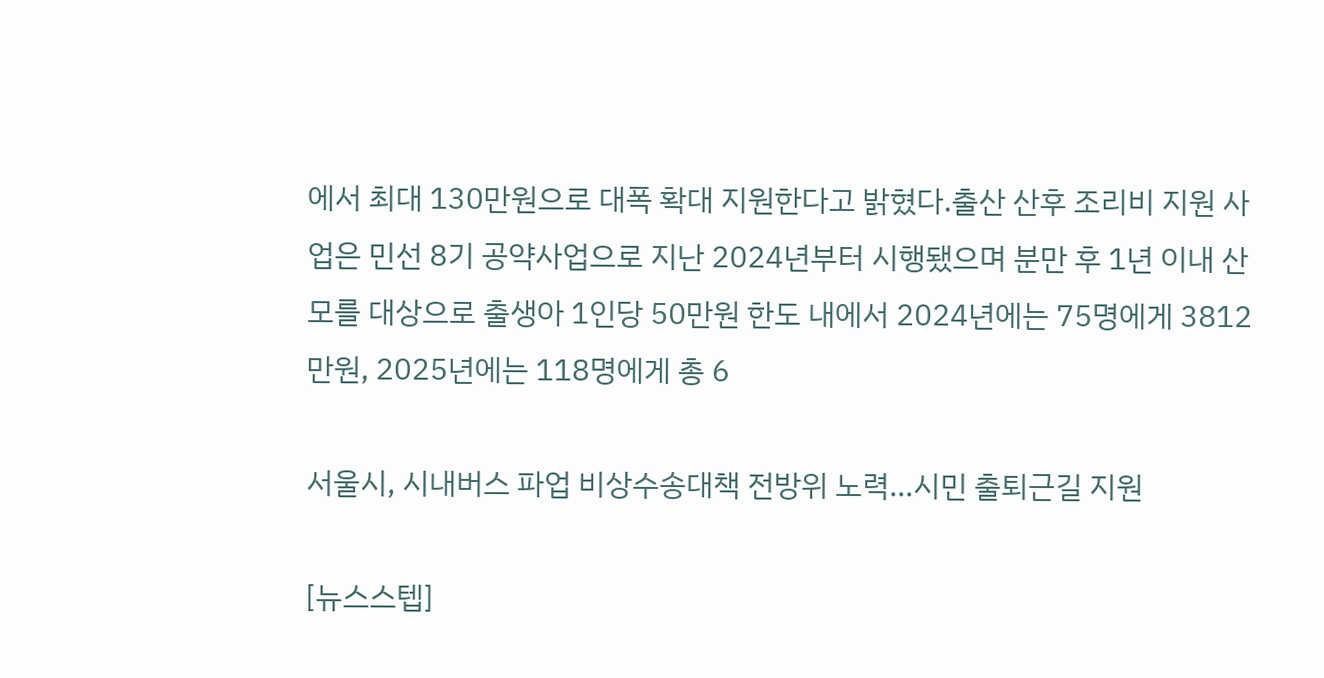에서 최대 130만원으로 대폭 확대 지원한다고 밝혔다.출산 산후 조리비 지원 사업은 민선 8기 공약사업으로 지난 2024년부터 시행됐으며 분만 후 1년 이내 산모를 대상으로 출생아 1인당 50만원 한도 내에서 2024년에는 75명에게 3812만원, 2025년에는 118명에게 총 6

서울시, 시내버스 파업 비상수송대책 전방위 노력…시민 출퇴근길 지원

[뉴스스텝]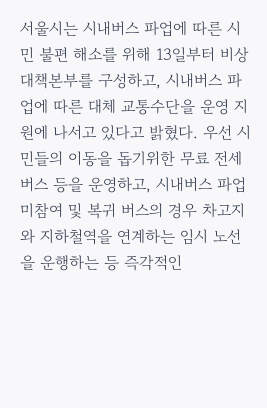서울시는 시내버스 파업에 따른 시민 불편 해소를 위해 13일부터 비상대책본부를 구성하고, 시내버스 파업에 따른 대체 교통수단을 운영 지원에 나서고 있다고 밝혔다. 우선 시민들의 이동을 돕기위한 무료 전세버스 등을 운영하고, 시내버스 파업 미참여 및 복귀 버스의 경우 차고지와 지하철역을 연계하는 임시 노선을 운행하는 등 즉각적인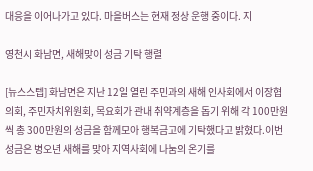대응을 이어나가고 있다. 마을버스는 현재 정상 운행 중이다. 지

영천시 화남면, 새해맞이 성금 기탁 행렬

[뉴스스텝] 화남면은 지난 12일 열린 주민과의 새해 인사회에서 이장협의회, 주민자치위원회, 목요회가 관내 취약계층을 돕기 위해 각 100만원씩 총 300만원의 성금을 함께모아 행복금고에 기탁했다고 밝혔다.이번 성금은 병오년 새해를 맞아 지역사회에 나눔의 온기를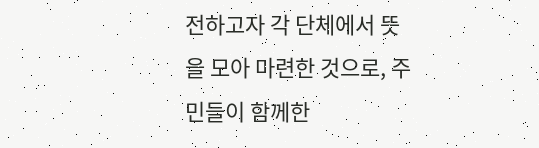전하고자 각 단체에서 뜻을 모아 마련한 것으로, 주민들이 함께한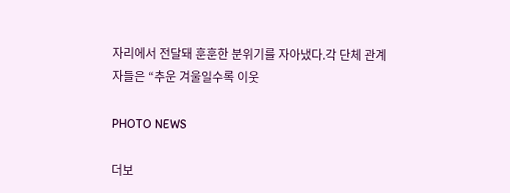자리에서 전달돼 훈훈한 분위기를 자아냈다.각 단체 관계자들은 “추운 겨울일수록 이웃

PHOTO NEWS

더보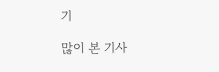기

많이 본 기사